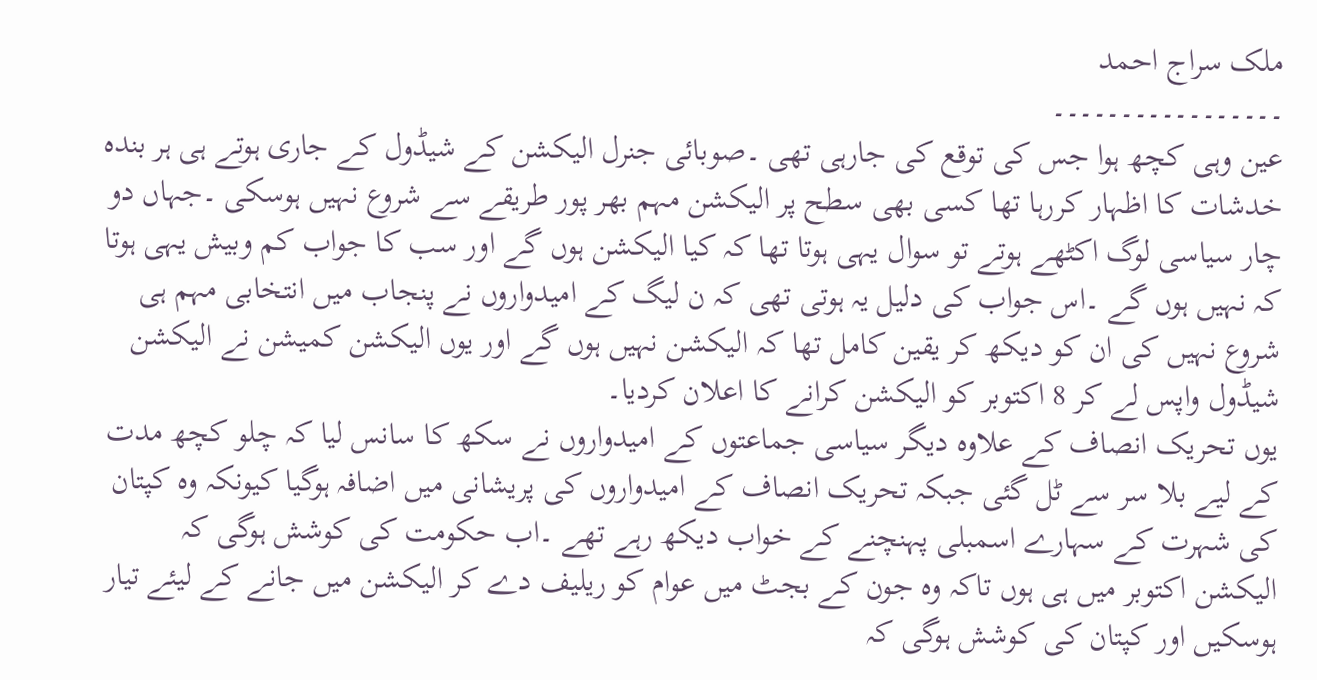ملک سراج احمد
۔۔۔۔۔۔۔۔۔۔۔۔۔۔۔۔۔
عین وہی کچھ ہوا جس کی توقع کی جارہی تھی ۔صوبائی جنرل الیکشن کے شیڈول کے جاری ہوتے ہی ہر بندہ خدشات کا اظہار کررہا تھا کسی بھی سطح پر الیکشن مہم بھر پور طریقے سے شروع نہیں ہوسکی ۔جہاں دو چار سیاسی لوگ اکٹھے ہوتے تو سوال یہی ہوتا تھا کہ کیا الیکشن ہوں گے اور سب کا جواب کم وبیش یہی ہوتا کہ نہیں ہوں گے ۔اس جواب کی دلیل یہ ہوتی تھی کہ ن لیگ کے امیدواروں نے پنجاب میں انتخابی مہم ہی شروع نہیں کی ان کو دیکھ کر یقین کامل تھا کہ الیکشن نہیں ہوں گے اور یوں الیکشن کمیشن نے الیکشن شیڈول واپس لے کر 8 اکتوبر کو الیکشن کرانے کا اعلان کردیا۔
یوں تحریک انصاف کے علاوہ دیگر سیاسی جماعتوں کے امیدواروں نے سکھ کا سانس لیا کہ چلو کچھ مدت کے لیے بلا سر سے ٹل گئی جبکہ تحریک انصاف کے امیدواروں کی پریشانی میں اضافہ ہوگیا کیونکہ وہ کپتان کی شہرت کے سہارے اسمبلی پہنچنے کے خواب دیکھ رہے تھے ۔اب حکومت کی کوشش ہوگی کہ الیکشن اکتوبر میں ہی ہوں تاکہ وہ جون کے بجٹ میں عوام کو ریلیف دے کر الیکشن میں جانے کے لیئے تیار ہوسکیں اور کپتان کی کوشش ہوگی کہ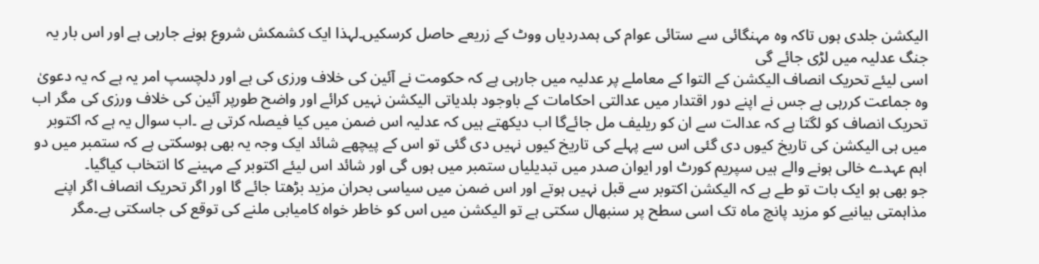الیکشن جلدی ہوں تاکہ وہ مہنگائی سے ستائی عوام کی ہمدردیاں ووٹ کے زریعے حاصل کرسکیں۔لہذا ایک کشمکش شروع ہونے جارہی ہے اور اس بار یہ جنگ عدلیہ میں لڑی جائے گی
اسی لیئے تحریک انصاف الیکشن کے التوا کے معاملے پر عدلیہ میں جارہی ہے کہ حکومت نے آئین کی خلاف ورزی کی ہے اور دلچسپ امر یہ ہے کہ یہ دعویٰ وہ جماعت کررہی ہے جس نے اپنے دور اقتدار میں عدالتی احکامات کے باوجود بلدیاتی الیکشن نہیں کرائے اور واضح طورپر آئین کی خلاف ورزی کی مگر اب تحریک انصاف کو لگتا ہے کہ عدالت سے ان کو ریلیف مل جائےگا اب دیکھتے ہیں کہ عدلیہ اس ضمن میں کیا فیصلہ کرتی ہے ۔اب سوال یہ ہے کہ اکتوبر میں ہی الیکشن کی تاریخ کیوں دی گئی اس سے پہلے کی تاریخ کیوں نہیں دی گئی تو اس کے پیچھے شائد ایک وجہ یہ بھی ہوسکتی ہے کہ ستمبر میں دو اہم عہدے خالی ہونے والے ہیں سپریم کورٹ اور ایوان صدر میں تبدیلیاں ستمبر میں ہوں گی اور شائد اس لیئے اکتوبر کے مہینے کا انتخاب کیاگیا۔
جو بھی ہو ایک بات تو طے ہے کہ الیکشن اکتوبر سے قبل نہیں ہوتے اور اس ضمن میں سیاسی بحران مزید بڑھتا جائے گا اور اگر تحریک انصاف اگر اپنے مذاہمتی بیانیے کو مزید پانچ ماہ تک اسی سطح پر سنبھال سکتی ہے تو الیکشن میں اس کو خاطر خواہ کامیابی ملنے کی توقع کی جاسکتی ہے۔مگر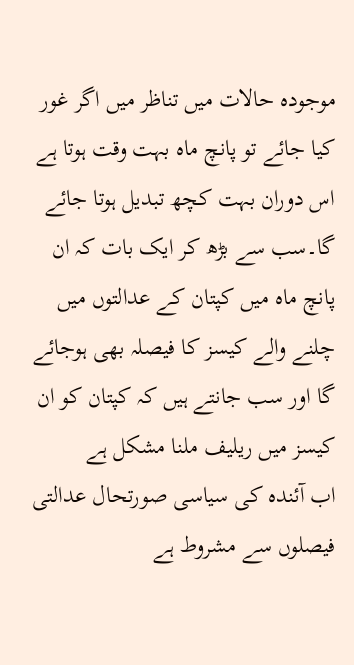موجودہ حالات میں تناظر میں اگر غور کیا جائے تو پانچ ماہ بہت وقت ہوتا ہے اس دوران بہت کچھ تبدیل ہوتا جائے گا۔سب سے بڑھ کر ایک بات کہ ان پانچ ماہ میں کپتان کے عدالتوں میں چلنے والے کیسز کا فیصلہ بھی ہوجائے گا اور سب جانتے ہیں کہ کپتان کو ان کیسز میں ریلیف ملنا مشکل ہے
اب آئندہ کی سیاسی صورتحال عدالتی فیصلوں سے مشروط ہے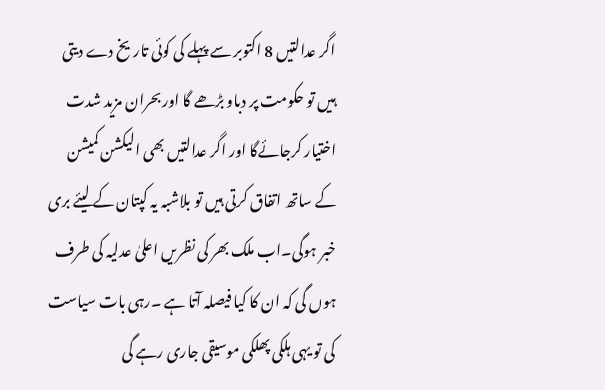اگر عدالتیں 8 اکتوبر سے پہلے کی کوئی تاریخ دے دیتی ہیں تو حکومت پر دباو بڑھے گا اور بحران مزید شدت اختیار کرجائےگا اور اگر عدالتیں بھی الیکشن کمیشن کے ساتھ اتفاق کرتی ہیں تو بلاشبہ یہ کپتان کے لیئے بری خبر ہوگی۔اب ملک بھر کی نظریں اعلیٰ عدلیہ کی طرف ہوں گی کہ ان کا کیا فیصلہ آتا ہے ۔رہی بات سیاست کی تو یہی ہلکی پھلکی موسیقی جاری رہے گی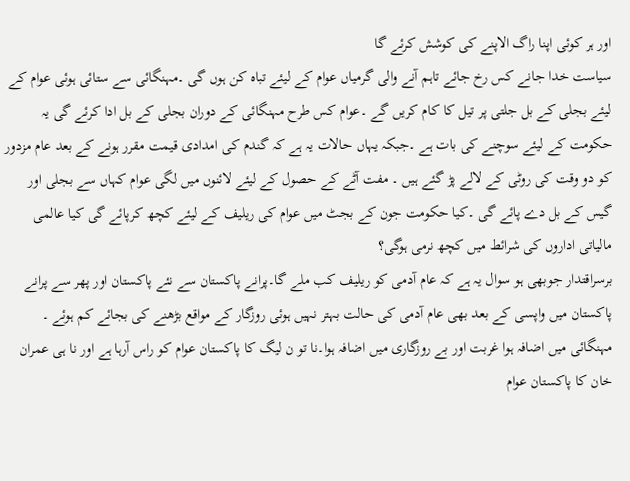اور ہر کوئی اپنا راگ الاپنے کی کوشش کرئے گا
سیاست خدا جانے کس رخ جائے تاہم آنے والی گرمیاں عوام کے لیئے تباہ کن ہوں گی ۔مہنگائی سے ستائی ہوئی عوام کے لیئے بجلی کے بل جلتی پر تیل کا کام کریں گے ۔عوام کس طرح مہنگائی کے دوران بجلی کے بل ادا کرئے گی یہ حکومت کے لیئے سوچنے کی بات ہے ۔جبکہ یہاں حالات یہ ہے کہ گندم کی امدادی قیمت مقرر ہونے کے بعد عام مزدور کو دو وقت کی روٹی کے لالے پڑ گئے ہیں ۔ مفت آٹے کے حصول کے لیئے لائنوں میں لگی عوام کہاں سے بجلی اور گیس کے بل دے پائے گی ۔کیا حکومت جون کے بجٹ میں عوام کی ریلیف کے لیئے کچھ کرپائے گی کیا عالمی مالیاتی اداروں کی شرائط میں کچھ نرمی ہوگی؟
برسراقتدار جوبھی ہو سوال یہ ہے کہ عام آدمی کو ریلیف کب ملے گا۔پرانے پاکستان سے نئے پاکستان اور پھر سے پرانے پاکستان میں واپسی کے بعد بھی عام آدمی کی حالت بہتر نہیں ہوئی روزگار کے مواقع بڑھنے کی بجائے کم ہوئے ۔ مہنگائی میں اضافہ ہوا غربت اور بے روزگاری میں اضافہ ہوا۔نا تو ن لیگ کا پاکستان عوام کو راس آرہا ہے اور نا ہی عمران خان کا پاکستان عوام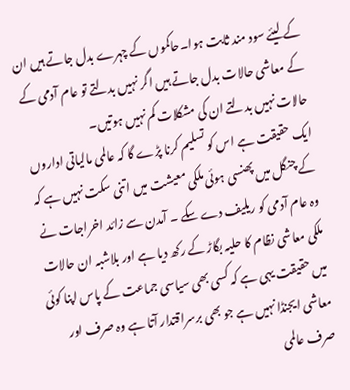کے لیئے سود مند ثابت ہوا۔حاکموں کے چہرے بدل جاتے ہیں ان کے معاشی حالات بدل جاتے ہیں اگر نہیں بدلتے تو عام آدمی کے حالات نہیں بدلتے ان کی مشکلات کم نہیں ہوتیں۔
ایک حقیقت ہے اس کو تسلیم کرنا پڑے گا کہ عالمی مالیاتی اداروں کے چنگل میں پھنسی ہوئی ملکی معیشت میں اتنی سکت نہیں ہے کہ وہ عام آدمی کو ریلیف دے سکے ۔ آمدن سے زائد اخراجات نے ملکی معاشی نظام کا حلیہ بگاڑ کے رکھ دیا ہے اور بلاشبہ ان حالات میں حقیقت یہی ہے کہ کسی بھی سیاسی جماعت کے پاس اپنا کوئی معاشی ایجنڈا نہیں ہے جو بھی برسراقتدار آتا ہے وہ صرف اور صرف عالمی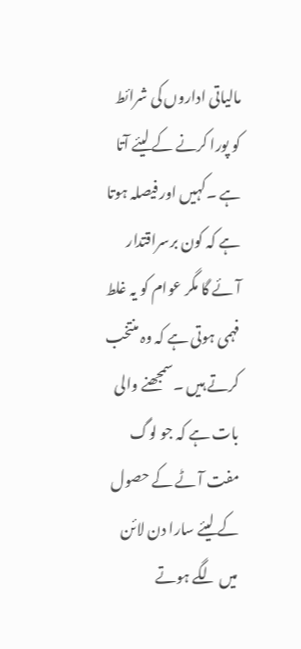مالیاتی اداروں کی شرائط کو پورا کرنے کے لیئے آتا ہے ۔کہیں اور فیصلہ ہوتا ہے کہ کون برسراقتدار آئے گا مگر عوام کو یہ غلط فہمی ہوتی ہے کہ وہ منتخب کرتے ہیں ۔سمجھنے والی بات ہے کہ جو لوگ مفت آٹے کے حصول کے لیئے سارا دن لائن میں لگے ہوتے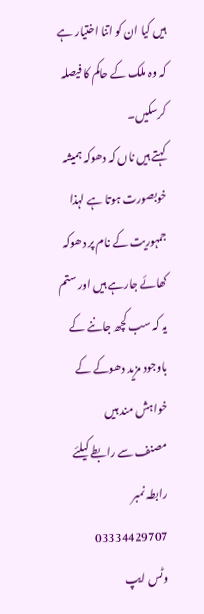ہیں کیا ان کو اتنا اختیار ہے کہ وہ ملک کے حاکم کا فیصلہ کرسکیں۔
کہتے ہیں ناں کہ دھوکہ ہمیشہ خوبصورت ہوتا ہے لہذا جمہوریت کے نام پر دھوکہ کھائے جارہے ہیں اور ستم یہ کہ سب کچھ جاننے کے باوجود مزید دھوکے کے خواہش مند ہیں
مصنف سے رابطے کیلئے
رابطہ نمبر 03334429707
وٹس ایپ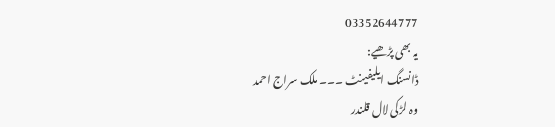03352644777
یہ بھی پڑھیے:
ڈانسنگ ایلیفینٹ ۔۔۔ ملک سراج احمد
وہ لڑکی لال قلندر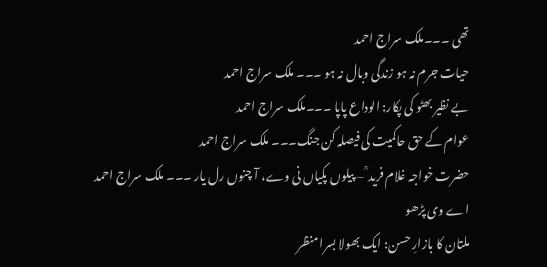تھی ۔۔۔ملک سراج احمد
حیات جرم نہ ہو زندگی وبال نہ ہو ۔۔۔ ملک سراج احمد
بے نظیر بھٹو کی پکار: الوداع پاپا ۔۔۔ملک سراج احمد
عوام کے حق حاکمیت کی فیصلہ کن جنگ۔۔۔ ملک سراج احمد
حضرت خواجہ غلام فرید ؒ – پیلوں پکیاں نی وے، آ چنوں رل یار ۔۔۔ ملک سراج احمد
اے وی پڑھو
ملتان کا بازارِ حسن: ایک بھولا بسرا منظر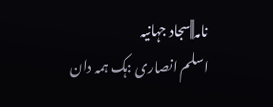نامہ||سجاد جہانیہ
اسلم انصاری :ہک ہمہ دان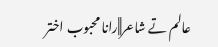عالم تے شاعر||رانا محبوب اختر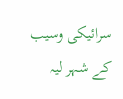سرائیکی وسیب کے شہر لیہ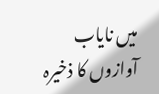میں نایاب آوازوں کا ذخیرہ